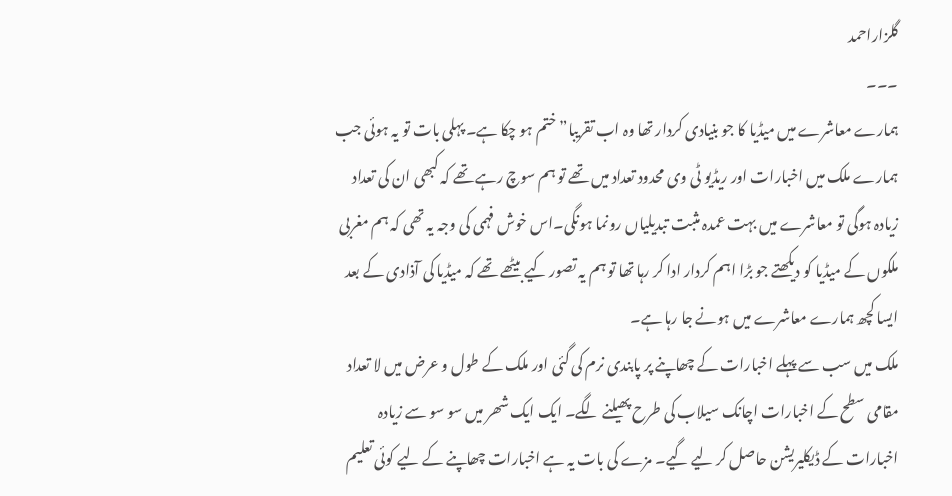گلزاراحمد
۔۔۔
ہمارے معاشرے میں میڈیا کا جو بنیادی کردار تھا وہ اب تقریبا” ختم ہو چکا ہے۔ پہلی بات تو یہ ہوئی جب ہمارے ملک میں اخبارات اور ریڈیو ٹی وی محدود تعداد میں تھے تو ہم سوچ رہے تھے کہ کبھی ان کی تعداد زیادہ ہوگی تو معاشرے میں بہت عمدہ مثبت تبدیلیاں رونما ہونگی۔اس خوش فہمی کی وجہ یہ تھی کہ ہم مغربی ملکوں کے میڈیا کو دیکھتے جو بڑا اہم کردار ادا کر رہا تھا تو ہم یہ تصور کیے بیٹھے تھے کہ میڈیا کی آذادی کے بعد ایسا کچھ ہمارے معاشرے میں ہونے جا رہا ہے۔
ملک میں سب سے پہلے اخبارات کے چھاپنے پر پابندی نرم کی گئی اور ملک کے طول و عرض میں لا تعداد مقامی سطح کے اخبارات اچانک سیلاب کی طرح پھیلنے لگے۔ ایک ایک شھر میں سو سو سے زیادہ اخبارات کے ڈیکلیریشن حاصل کر لیے گیے۔ مزے کی بات یہ ہے اخبارات چھاپنے کے لیے کوئی تعلیم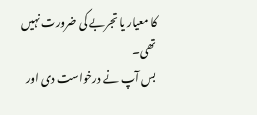کا معیار یا تجربے کی ضرورت نہیں تھی۔
بس آپ نے درخواست دی اور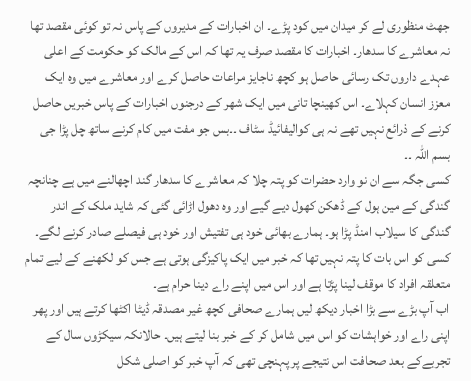جھٹ منظوری لے کر میدان میں کود پڑے۔ ان اخبارات کے مدیروں کے پاس نہ تو کوئی مقصد تھا نہ معاشرے کا سدھار۔ اخبارات کا مقصد صرف یہ تھا کہ اس کے مالک کو حکومت کے اعلی عہدے داروں تک رسائی حاصل ہو کچھ ناجایز مراعات حاصل کرے اور معاشرے میں وہ ایک معزز انسان کہلاے۔ اس کھینچا تانی میں ایک شھر کے درجنوں اخبارات کے پاس خبریں حاصل کرنے کے ذرائع نہیں تھے نہ ہی کوالیفائیڈ سٹاف ۔۔بس جو مفت میں کام کرنے ساتھ چل پڑا جی بسم اللہ ۔۔
کسی جگہ سے ان نو وارد حضرات کو پتہ چلا کہ معاشرے کا سدھار گند اچھالنے میں ہے چنانچہ گندگی کے مین ہول کے ڈھکن کھول دیے گیے اور وہ دھول اڑائی گئی کہ شاید ملک کے اندر گندگی کا سیلاب امنڈ پڑا ہو۔ ہمارے بھائی خود ہی تفتیش اور خود ہی فیصلے صادر کرنے لگے۔ کسی کو اس بات کا پتہ نہیں تھا کہ خبر میں ایک پاکیزگی ہوتی ہے جس کو لکھنے کے لیے تمام متعلقہ افراد کا موقف لینا پڑتا ہے اور اس میں اپنے راے دینا حرام ہے۔
اب آپ بڑے سے بڑا اخبار دیکھ لیں ہمارے صحافی کچھ غیر مصدقہ ڈیٹا اکٹھا کرتے ہیں اور پھر اپنی راے اور خواہشات کو اس میں شامل کر کے خبر بنا لیتے ہیں۔ حالانکہ سیکڑوں سال کے تجربےکے بعد صحافت اس نتیجے پر پہنچی تھی کہ آپ خبر کو اصلی شکل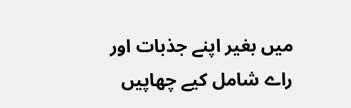میں بغیر اپنے جذبات اور راے شامل کیے چھاپیں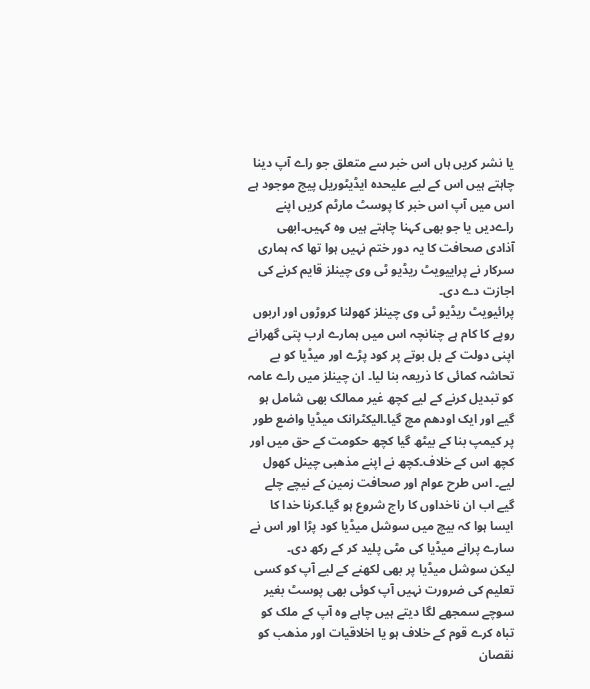یا نشر کریں ہاں اس خبر سے متعلق جو راے آپ دینا چاہتے ہیں اس کے لیے علیحدہ ایڈیٹوریل پیج موجود ہے اس میں آپ اس خبر کا پوسٹ مارٹم کریں اپنے راےدیں یا جو بھی کہنا چاہتے ہیں وہ کہیں۔ابھی آذادی صحافت کا یہ دور ختم نہیں ہوا تھا کہ ہماری سرکار نے پراییویٹ ریڈیو ٹی وی چینلز قایم کرنے کی اجازت دے دی۔
پرائیویٹ ریڈیو ٹی وی چینلز کھولنا کروڑوں اور اربوں روپے کا کام ہے چنانچہ اس میں ہمارے ارب پتی گھرانے اپنی دولت کے بل بوتے پر کود پڑے اور میڈیا کو بے تحاشہ کمائی کا ذریعہ بنا لیا۔ ان چینلز میں راے عامہ کو تبدیل کرنے کے لیے کچھ غیر ممالک بھی شامل ہو گیے اور ایک اودھم مچ گیا۔الیکٹرانک میڈیا واضع طور پر کیمپ بنا کے بیٹھ گیا کچھ حکومت کے حق میں اور کچھ اس کے خلاف۔کچھ نے اپنے مذھبی چینل کھول لیے۔ اس طرح عوام اور صحافت زمین کے نیچے چلے گیے اب ان ناخداوں کا راج شروع ہو گیا۔کرنا خدا کا ایسا ہوا کہ بیچ میں سوشل میڈیا کود پڑا اور اس نے سارے پرانے میڈیا کی مٹی پلید کر کے رکھ دی۔
لیکن سوشل میڈیا پر بھی لکھنے کے لیے آپ کو کسی تعلیم کی ضرورت نہیں آپ کوئی بھی پوسٹ بغیر سوچے سمجھے لگا دیتے ہیں چاہے وہ آپ کے ملک کو تباہ کرے قوم کے خلاف ہو یا اخلاقیات اور مذھب کو نقصان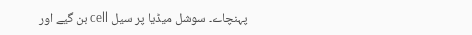پہنچاے۔ سوشل میڈیا پر سیل cell بن گیے اور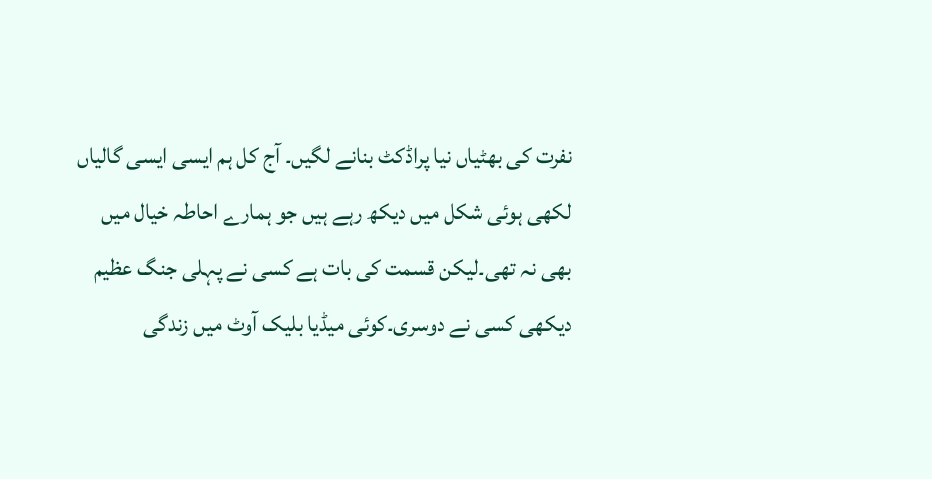نفرت کی بھٹیاں نیا پراڈکٹ بنانے لگیں۔ آج کل ہم ایسی ایسی گالیاں لکھی ہوئی شکل میں دیکھ رہے ہیں جو ہمارے احاطہ خیال میں بھی نہ تھی۔لیکن قسمت کی بات ہے کسی نے پہلی جنگ عظیم دیکھی کسی نے دوسری۔کوئی میڈیا بلیک آوٹ میں زندگی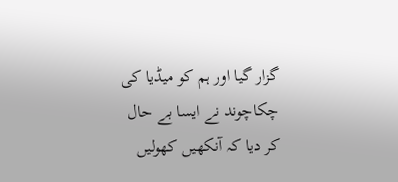گزار گیا اور ہم کو میڈیا کی چکاچوند نے ایسا بے حال کر دیا کہ آنکھیں کھولیں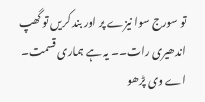تو سورج سوا نیزے پر اور بند کریں تو گھپ اندھیری رات۔۔ یہ ہے ہماری قسمت۔
اے وی پڑھو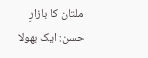ملتان کا بازارِ حسن: ایک بھولا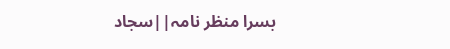بسرا منظر نامہ||سجاد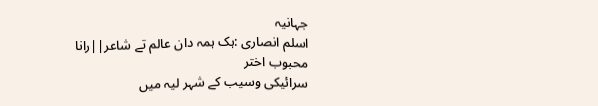جہانیہ
اسلم انصاری :ہک ہمہ دان عالم تے شاعر||رانا محبوب اختر
سرائیکی وسیب کے شہر لیہ میں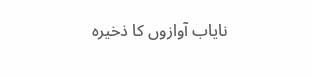نایاب آوازوں کا ذخیرہ